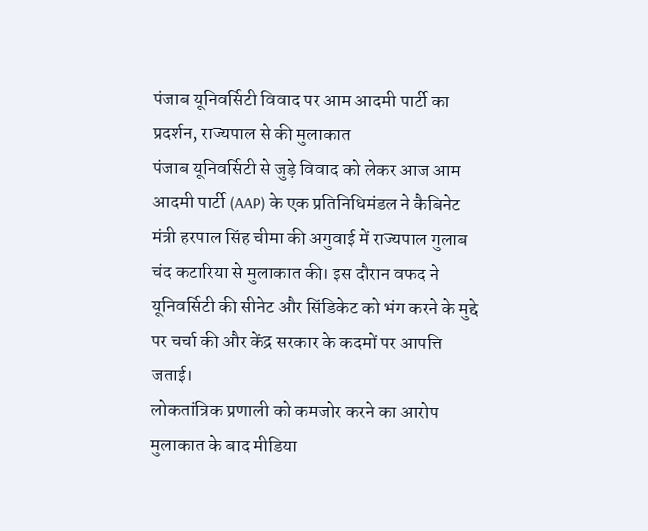पंजाब यूनिवर्सिटी विवाद पर आम आदमी पार्टी का प्रदर्शन, राज्यपाल से की मुलाकात
पंजाब यूनिवर्सिटी से जुड़े विवाद को लेकर आज आम आदमी पार्टी (AAP) के एक प्रतिनिधिमंडल ने कैबिनेट मंत्री हरपाल सिंह चीमा की अगुवाई में राज्यपाल गुलाब चंद कटारिया से मुलाकात की। इस दौरान वफद ने यूनिवर्सिटी की सीनेट और सिंडिकेट को भंग करने के मुद्दे पर चर्चा की और केंद्र सरकार के कदमों पर आपत्ति जताई।
लोकतांत्रिक प्रणाली को कमजोर करने का आरोप
मुलाकात के बाद मीडिया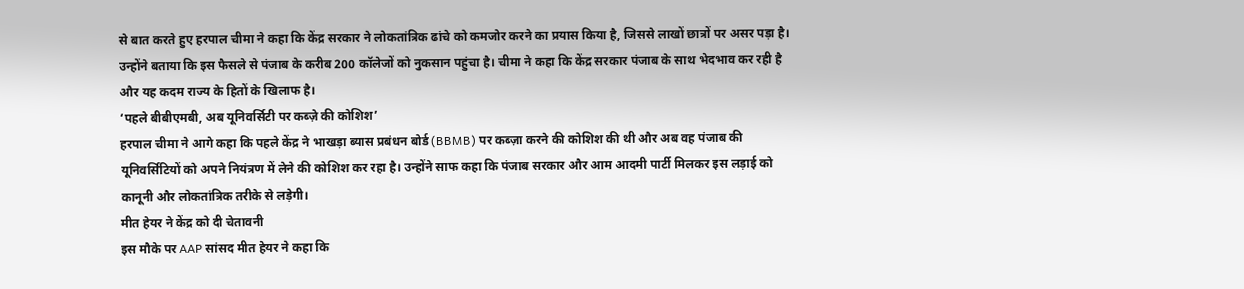से बात करते हुए हरपाल चीमा ने कहा कि केंद्र सरकार ने लोकतांत्रिक ढांचे को कमजोर करने का प्रयास किया है, जिससे लाखों छात्रों पर असर पड़ा है। उन्होंने बताया कि इस फैसले से पंजाब के करीब 200 कॉलेजों को नुकसान पहुंचा है। चीमा ने कहा कि केंद्र सरकार पंजाब के साथ भेदभाव कर रही है और यह कदम राज्य के हितों के खिलाफ है।
‘पहले बीबीएमबी, अब यूनिवर्सिटी पर कब्ज़े की कोशिश’
हरपाल चीमा ने आगे कहा कि पहले केंद्र ने भाखड़ा ब्यास प्रबंधन बोर्ड (BBMB) पर कब्ज़ा करने की कोशिश की थी और अब वह पंजाब की यूनिवर्सिटियों को अपने नियंत्रण में लेने की कोशिश कर रहा है। उन्होंने साफ कहा कि पंजाब सरकार और आम आदमी पार्टी मिलकर इस लड़ाई को कानूनी और लोकतांत्रिक तरीके से लड़ेगी।
मीत हेयर ने केंद्र को दी चेतावनी
इस मौके पर AAP सांसद मीत हेयर ने कहा कि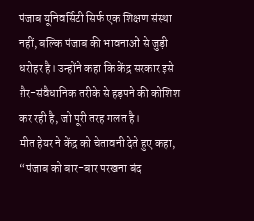पंजाब यूनिवर्सिटी सिर्फ एक शिक्षण संस्था नहीं, बल्कि पंजाब की भावनाओं से जुड़ी धरोहर है। उन्होंने कहा कि केंद्र सरकार इसे ग़ैर-संवैधानिक तरीके से हड़पने की कोशिश कर रही है, जो पूरी तरह गलत है।
मीत हेयर ने केंद्र को चेतावनी देते हुए कहा, “पंजाब को बार-बार परखना बंद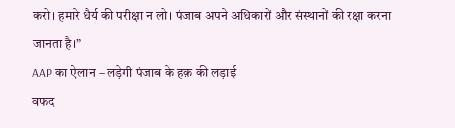करो। हमारे धैर्य की परीक्षा न लो। पंजाब अपने अधिकारों और संस्थानों की रक्षा करना जानता है।”
AAP का ऐलान – लड़ेगी पंजाब के हक़ की लड़ाई
वफद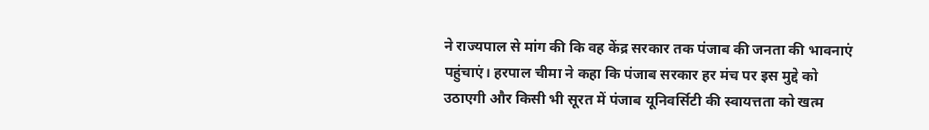ने राज्यपाल से मांग की कि वह केंद्र सरकार तक पंजाब की जनता की भावनाएं पहुंचाएं। हरपाल चीमा ने कहा कि पंजाब सरकार हर मंच पर इस मुद्दे को उठाएगी और किसी भी सूरत में पंजाब यूनिवर्सिटी की स्वायत्तता को खत्म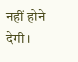नहीं होने देगी।